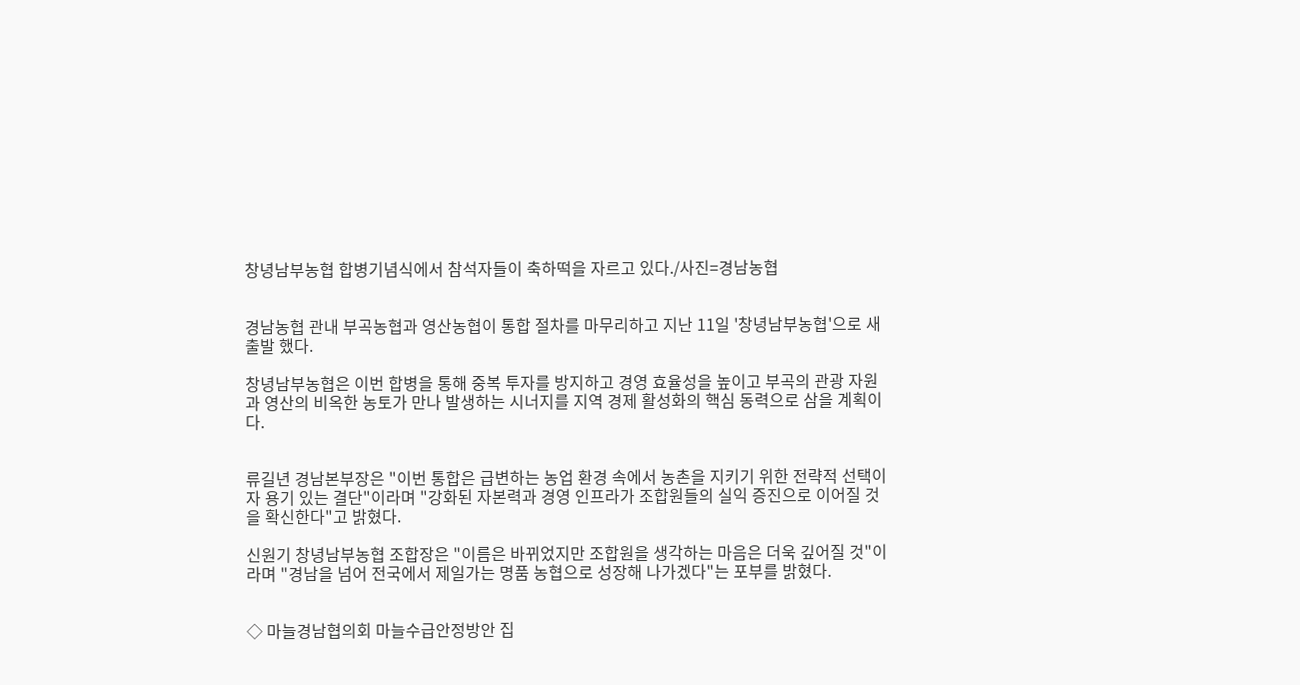창녕남부농협 합병기념식에서 참석자들이 축하떡을 자르고 있다./사진=경남농협


경남농협 관내 부곡농협과 영산농협이 통합 절차를 마무리하고 지난 11일 '창녕남부농협'으로 새출발 했다.

창녕남부농협은 이번 합병을 통해 중복 투자를 방지하고 경영 효율성을 높이고 부곡의 관광 자원과 영산의 비옥한 농토가 만나 발생하는 시너지를 지역 경제 활성화의 핵심 동력으로 삼을 계획이다.


류길년 경남본부장은 "이번 통합은 급변하는 농업 환경 속에서 농촌을 지키기 위한 전략적 선택이자 용기 있는 결단"이라며 "강화된 자본력과 경영 인프라가 조합원들의 실익 증진으로 이어질 것을 확신한다"고 밝혔다.

신원기 창녕남부농협 조합장은 "이름은 바뀌었지만 조합원을 생각하는 마음은 더욱 깊어질 것"이라며 "경남을 넘어 전국에서 제일가는 명품 농협으로 성장해 나가겠다"는 포부를 밝혔다.


◇ 마늘경남협의회 마늘수급안정방안 집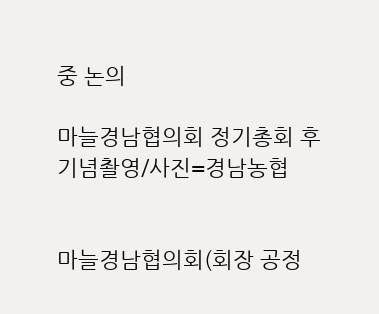중 논의

마늘경남협의회 정기총회 후 기념촬영/사진=경남농협


마늘경남협의회(회장 공정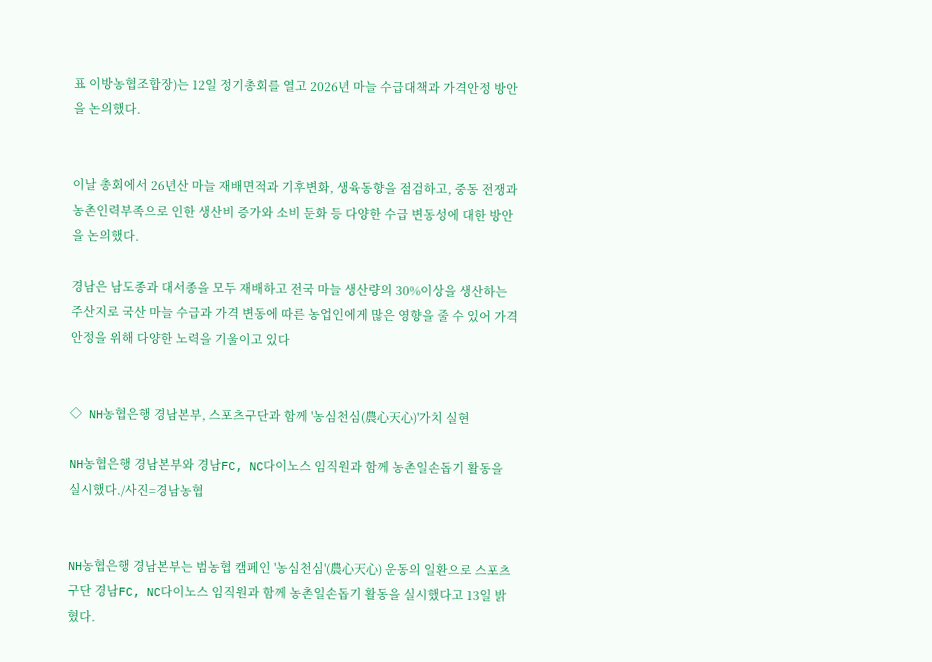표 이방농협조합장)는 12일 정기총회를 열고 2026년 마늘 수급대책과 가격안정 방안을 논의했다.


이날 총회에서 26년산 마늘 재배면적과 기후변화, 생육동향을 점검하고, 중동 전쟁과 농촌인력부족으로 인한 생산비 증가와 소비 둔화 등 다양한 수급 변동성에 대한 방안을 논의했다.

경남은 남도종과 대서종을 모두 재배하고 전국 마늘 생산량의 30%이상을 생산하는 주산지로 국산 마늘 수급과 가격 변동에 따른 농업인에게 많은 영향을 줄 수 있어 가격 안정을 위해 다양한 노력을 기울이고 있다


◇ NH농협은행 경남본부, 스포츠구단과 함께 '농심천심(農心天心)'가치 실현

NH농협은행 경남본부와 경남FC, NC다이노스 임직원과 함께 농촌일손돕기 활동을 실시했다./사진=경남농협


NH농협은행 경남본부는 범농협 캠페인 '농심천심'(農心天心) 운동의 일환으로 스포츠구단 경남FC, NC다이노스 임직원과 함께 농촌일손돕기 활동을 실시했다고 13일 밝혔다.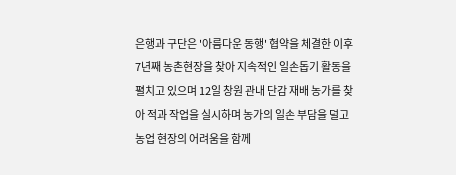은행과 구단은 '아름다운 동행' 협약을 체결한 이후 7년째 농촌현장을 찾아 지속적인 일손돕기 활동을 펼치고 있으며 12일 창원 관내 단감 재배 농가를 찾아 적과 작업을 실시하며 농가의 일손 부담을 덜고 농업 현장의 어려움을 함께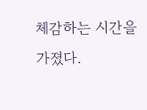체감하는 시간을 가졌다.